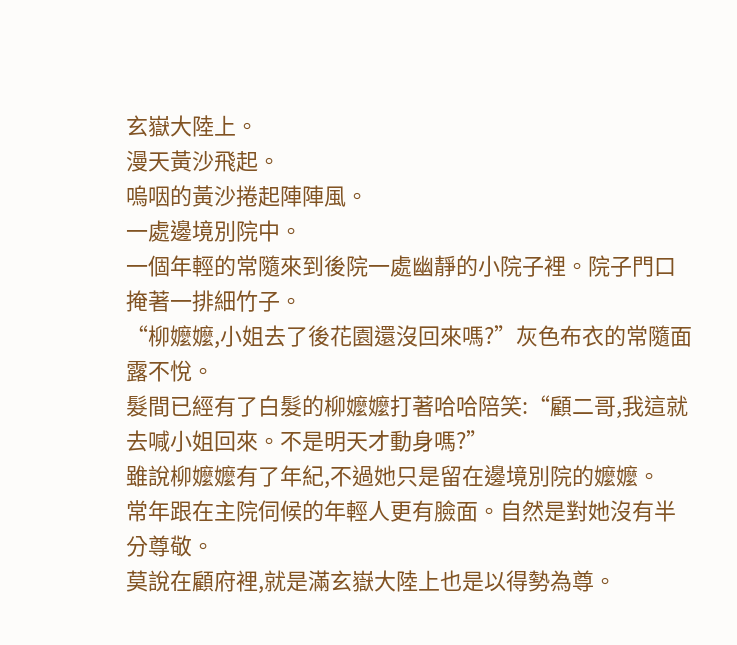玄嶽大陸上。
漫天黃沙飛起。
嗚咽的黃沙捲起陣陣風。
一處邊境別院中。
一個年輕的常隨來到後院一處幽靜的小院子裡。院子門口掩著一排細竹子。
“柳嬤嬤,小姐去了後花園還沒回來嗎?”灰色布衣的常隨面露不悅。
髮間已經有了白髮的柳嬤嬤打著哈哈陪笑:“顧二哥,我這就去喊小姐回來。不是明天才動身嗎?”
雖說柳嬤嬤有了年紀,不過她只是留在邊境別院的嬤嬤。
常年跟在主院伺候的年輕人更有臉面。自然是對她沒有半分尊敬。
莫說在顧府裡,就是滿玄嶽大陸上也是以得勢為尊。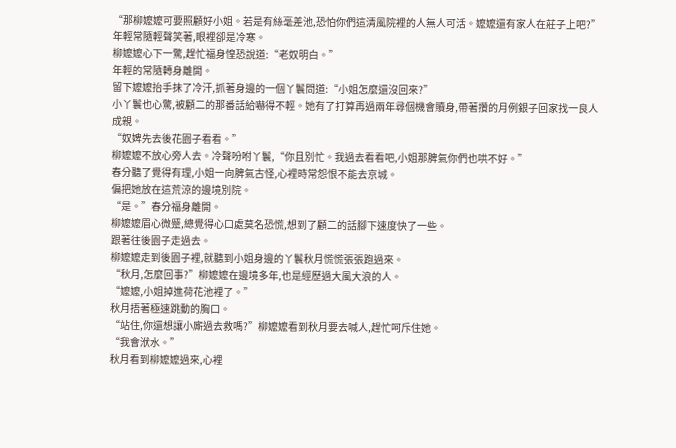“那柳嬤嬤可要照顧好小姐。若是有絲毫差池,恐怕你們這清風院裡的人無人可活。嬤嬤還有家人在莊子上吧?”
年輕常隨輕聲笑著,眼裡卻是冷寒。
柳嬤嬤心下一驚,趕忙福身惶恐說道:“老奴明白。”
年輕的常隨轉身離開。
留下嬤嬤抬手抹了冷汗,抓著身邊的一個丫鬟問道:“小姐怎麼還沒回來?”
小丫鬟也心驚,被顧二的那番話給嚇得不輕。她有了打算再過兩年尋個機會贖身,帶著攢的月例銀子回家找一良人成親。
“奴婢先去後花園子看看。”
柳嬤嬤不放心旁人去。冷聲吩咐丫鬟,“你且別忙。我過去看看吧,小姐那脾氣你們也哄不好。”
春分聽了覺得有理,小姐一向脾氣古怪,心裡時常怨恨不能去京城。
偏把她放在這荒涼的邊境別院。
“是。”春分福身離開。
柳嬤嬤眉心微蹙,總覺得心口處莫名恐慌,想到了顧二的話腳下速度快了一些。
跟著往後園子走過去。
柳嬤嬤走到後園子裡,就聽到小姐身邊的丫鬟秋月慌慌張張跑過來。
“秋月,怎麼回事?”柳嬤嬤在邊境多年,也是經歷過大風大浪的人。
“嬤嬤,小姐掉進荷花池裡了。”
秋月捂著極速跳動的胸口。
“站住,你還想讓小廝過去救嗎?”柳嬤嬤看到秋月要去喊人,趕忙呵斥住她。
“我會洑水。”
秋月看到柳嬤嬤過來,心裡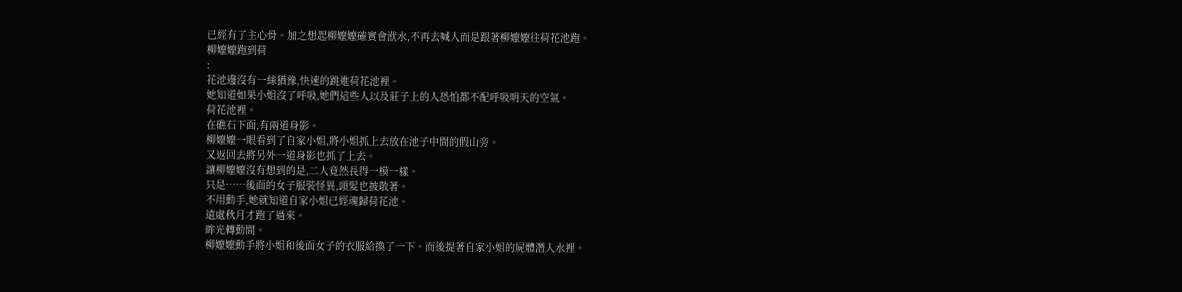已經有了主心骨。加之想起柳嬤嬤確實會洑水,不再去喊人而是跟著柳嬤嬤往荷花池跑。
柳嬤嬤跑到荷
:
花池邊沒有一絲猶豫,快速的跳進荷花池裡。
她知道如果小姐沒了呼吸,她們這些人以及莊子上的人恐怕都不配呼吸明天的空氣。
荷花池裡。
在礁石下面,有兩道身影。
柳嬤嬤一眼看到了自家小姐,將小姐抓上去放在池子中間的假山旁。
又返回去將另外一道身影也抓了上去。
讓柳嬤嬤沒有想到的是,二人竟然長得一模一樣。
只是……後面的女子服裝怪異,頭髮也披散著。
不用動手,她就知道自家小姐已經魂歸荷花池。
遠處秋月才跑了過來。
眸光轉動間。
柳嬤嬤動手將小姐和後面女子的衣服給換了一下。而後提著自家小姐的屍體潛入水裡。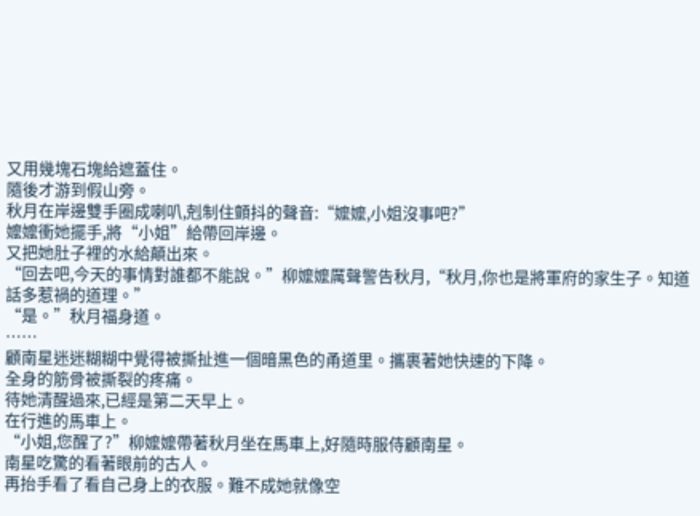又用幾塊石塊給遮蓋住。
隨後才游到假山旁。
秋月在岸邊雙手圈成喇叭,剋制住顫抖的聲音:“嬤嬤,小姐沒事吧?”
嬤嬤衝她擺手,將“小姐”給帶回岸邊。
又把她肚子裡的水給顛出來。
“回去吧,今天的事情對誰都不能說。”柳嬤嬤厲聲警告秋月,“秋月,你也是將軍府的家生子。知道話多惹禍的道理。”
“是。”秋月福身道。
……
顧南星迷迷糊糊中覺得被撕扯進一個暗黑色的甬道里。攜裹著她快速的下降。
全身的筋骨被撕裂的疼痛。
待她清醒過來,已經是第二天早上。
在行進的馬車上。
“小姐,您醒了?”柳嬤嬤帶著秋月坐在馬車上,好隨時服侍顧南星。
南星吃驚的看著眼前的古人。
再抬手看了看自己身上的衣服。難不成她就像空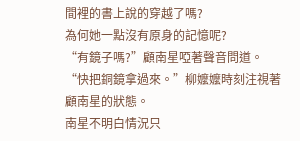間裡的書上說的穿越了嗎?
為何她一點沒有原身的記憶呢?
“有鏡子嗎?”顧南星啞著聲音問道。
“快把銅鏡拿過來。”柳嬤嬤時刻注視著顧南星的狀態。
南星不明白情況只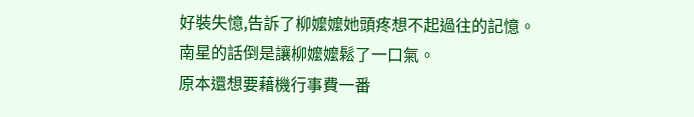好裝失憶,告訴了柳嬤嬤她頭疼想不起過往的記憶。
南星的話倒是讓柳嬤嬤鬆了一口氣。
原本還想要藉機行事費一番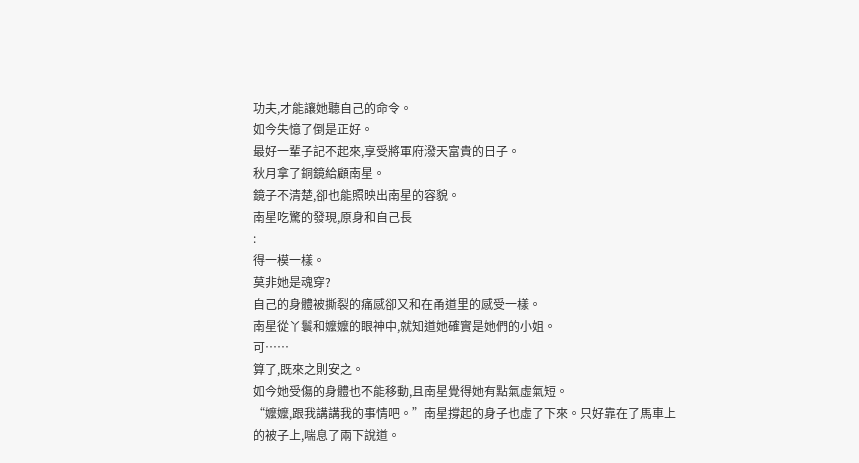功夫,才能讓她聽自己的命令。
如今失憶了倒是正好。
最好一輩子記不起來,享受將軍府潑天富貴的日子。
秋月拿了銅鏡給顧南星。
鏡子不清楚,卻也能照映出南星的容貌。
南星吃驚的發現,原身和自己長
:
得一模一樣。
莫非她是魂穿?
自己的身體被撕裂的痛感卻又和在甬道里的感受一樣。
南星從丫鬟和嬤嬤的眼神中,就知道她確實是她們的小姐。
可……
算了,既來之則安之。
如今她受傷的身體也不能移動,且南星覺得她有點氣虛氣短。
“嬤嬤,跟我講講我的事情吧。”南星撐起的身子也虛了下來。只好靠在了馬車上的被子上,喘息了兩下說道。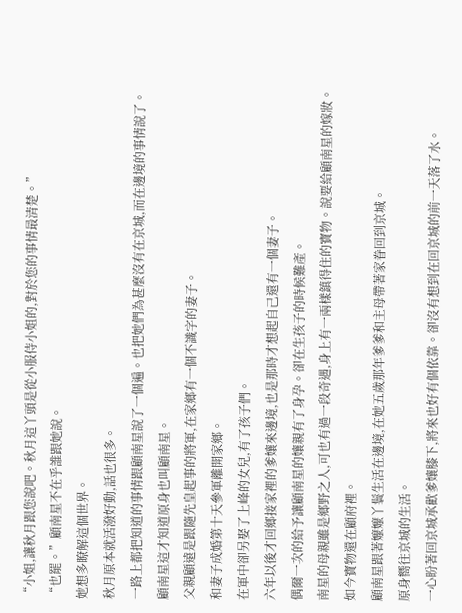“小姐,讓秋月跟您說吧。秋月這丫頭是從小服侍小姐的,對於您的事情最清楚。”
“也罷。”顧南星不在乎誰跟她說。
她想多瞭解這個世界。
秋月原本就活潑好動,話也很多。
一路上都把知道的事情跟顧南星說了一個遍。也把她們為甚麼沒有在京城,而在邊境的事情說了。
顧南星這才知道原身也叫顧南星。
父親顧遠是跟隨先皇起事的將軍,在家鄉有一個不識字的妻子。
和妻子成婚第十天參軍離開家鄉。
在軍中卻另娶了上峰的女兒,有了孩子們。
六年以後才回鄉接家裡的爹孃來邊境,也是那時才想起自己還有一個妻子。
偶爾一次的給予讓顧南星的孃親有了身孕。卻在生孩子的時候難產。
南星的母親雖是鄉野之人,可也有過一段奇遇,身上有一兩樣鎮得住的寶物。說要給顧南星的嫁妝。
如今寶物還在顧府裡。
顧南星跟著嬤嬤丫鬟生活在邊境,在她五歲那年爹爹和主母帶著家眷回到京城。
原身嚮往京城的生活。
一心盼著回京城承歡爹孃膝下,將來也好有個依靠。卻沒有想到在回京城的前一天落了水。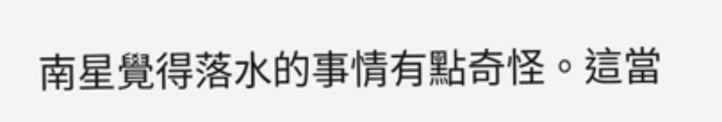南星覺得落水的事情有點奇怪。這當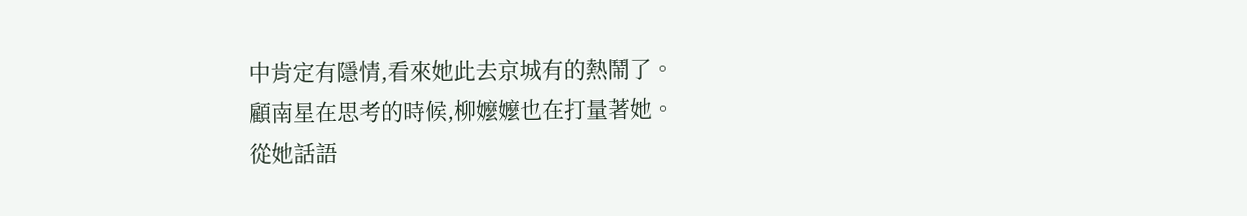中肯定有隱情,看來她此去京城有的熱鬧了。
顧南星在思考的時候,柳嬤嬤也在打量著她。
從她話語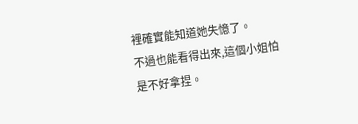裡確實能知道她失憶了。
不過也能看得出來,這個小姐怕是不好拿捏。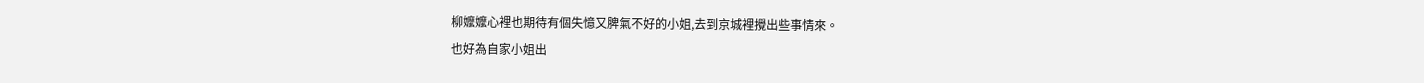柳嬤嬤心裡也期待有個失憶又脾氣不好的小姐,去到京城裡攪出些事情來。
也好為自家小姐出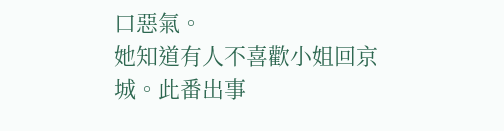口惡氣。
她知道有人不喜歡小姐回京城。此番出事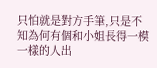只怕就是對方手筆,只是不知為何有個和小姐長得一模一樣的人出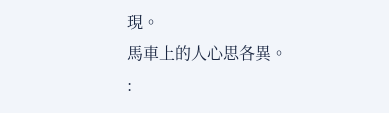現。
馬車上的人心思各異。
: